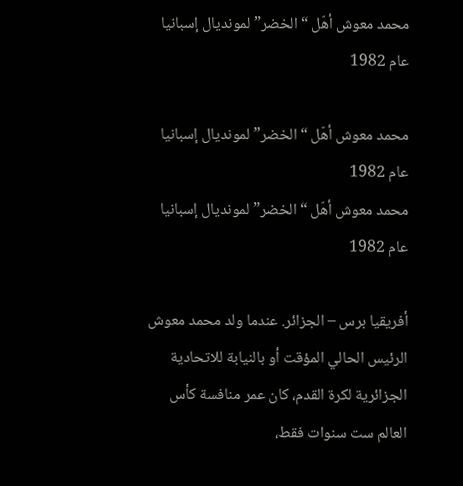محمد معوش أهّل “الخضر” لمونديال إسبانيا عام 1982

محمد معوش أهّل “الخضر” لمونديال إسبانيا عام 1982
محمد معوش أهّل “الخضر” لمونديال إسبانيا عام 1982

أفريقيا برس – الجزائر. عندما ولد محمد معوش الرئيس الحالي المؤقت أو بالنيابة للاتحادية الجزائرية لكرة القدم، كان عمر منافسة كأس العالم ست سنوات فقط،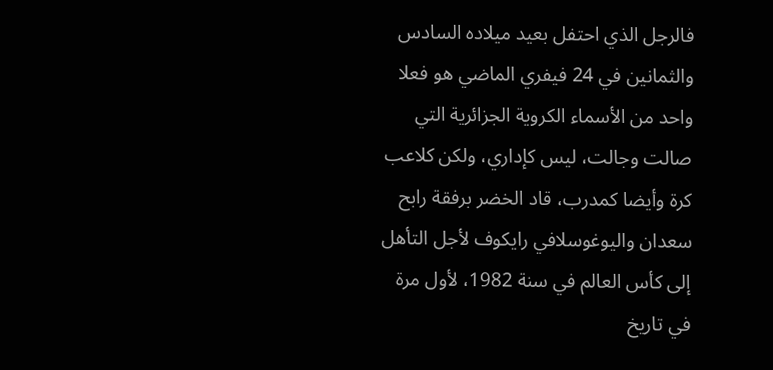فالرجل الذي احتفل بعيد ميلاده السادس والثمانين في 24 فيفري الماضي هو فعلا واحد من الأسماء الكروية الجزائرية التي صالت وجالت، ليس كإداري، ولكن كلاعب كرة وأيضا كمدرب، قاد الخضر برفقة رابح سعدان واليوغوسلافي رايكوف لأجل التأهل إلى كأس العالم في سنة 1982، لأول مرة في تاريخ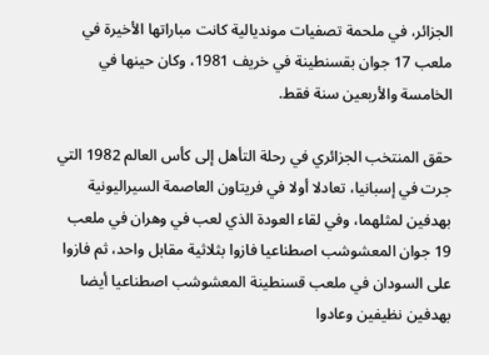الجزائر، في ملحمة تصفيات مونديالية كانت مباراتها الأخيرة في ملعب 17 جوان بقسنطينة في خريف 1981، وكان حينها في الخامسة والأربعين سنة فقط.

حقق المنتخب الجزائري في رحلة التأهل إلى كأس العالم 1982 التي جرت في إسبانيا، تعادلا أولا في فريتاون العاصمة السيراليونية بهدفين لمثلهما، وفي لقاء العودة الذي لعب في وهران في ملعب 19 جوان المعشوشب اصطناعيا فازوا بثلاثية مقابل واحد، ثم فازوا على السودان في ملعب قسنطينة المعشوشب اصطناعيا أيضا بهدفين نظيفين وعادوا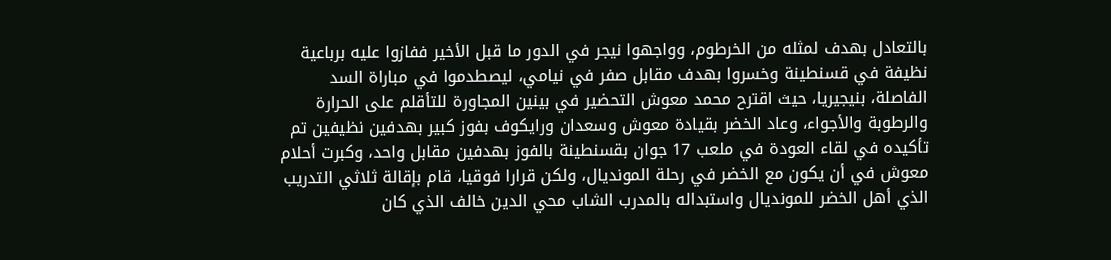بالتعادل بهدف لمثله من الخرطوم، وواجهوا نيجر في الدور ما قبل الأخير ففازوا عليه برباعية نظيفة في قسنطينة وخسروا بهدف مقابل صفر في نيامي، ليصطدموا في مباراة السد الفاصلة، بنيجيريا، حيث اقترح محمد معوش التحضير في بينين المجاورة للتأقلم على الحرارة والرطوبة والأجواء، وعاد الخضر بقيادة معوش وسعدان ورايكوف بفوز كبير بهدفين نظيفين تم تأكيده في لقاء العودة في ملعب 17 جوان بقسنطينة بالفوز بهدفين مقابل واحد، وكبرت أحلام معوش في أن يكون مع الخضر في رحلة المونديال، ولكن قرارا فوقيا، قام بإقالة ثلاثي التدريب الذي أهل الخضر للمونديال واستبداله بالمدرب الشاب محي الدين خالف الذي كان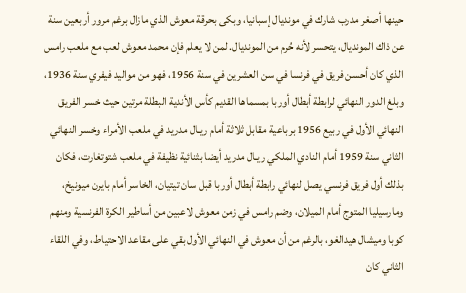حينها أصغر مدرب شارك في مونديال إسبانيا، وبكى بحرقة معوش الذي مازال برغم مرور أربعين سنة عن ذاك المونديال، يتحسر لأنه حُرم من المونديال. لمن لا يعلم فإن محمد معوش لعب مع ملعب رامس الذي كان أحسن فريق في فرنسا في سن العشرين في سنة 1956، فهو من مواليد فيفري سنة 1936، وبلغ الدور النهائي لرابطة أبطال أوربا بمسماها القديم كأس الأندية البطلة مرتين حيث خسر الفريق النهائي الأول في ربيع 1956 برباعية مقابل ثلاثة أمام ريـال مدريد في ملعب الأمراء وخسر النهائي الثاني سنة 1959 أمام النادي الملكي ريـال مدريد أيضا بثنائية نظيفة في ملعب شتوتغارت، فكان بذلك أول فريق فرنسي يصل لنهائي رابطة أبطال أوربا قبل سان تيتيان، الخاسر أمام بايرن ميونيخ، ومارسيليا المتوج أمام الميلان، وضم رامس في زمن معوش لاعبين من أساطير الكرة الفرنسية ومنهم كوبا وميشال هيدالغو، بالرغم من أن معوش في النهائي الأول بقي على مقاعد الاحتياط، وفي اللقاء الثاني كان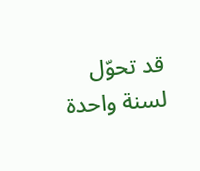قد تحوّل لسنة واحدة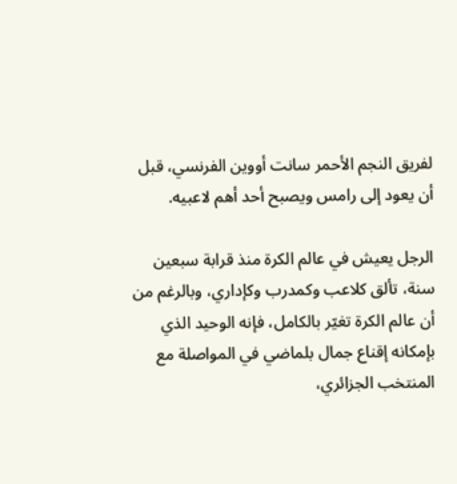لفريق النجم الأحمر سانت أووين الفرنسي، قبل أن يعود إلى رامس ويصبح أحد أهم لاعبيه.

الرجل يعيش في عالم الكرة منذ قرابة سبعين سنة، تألق كلاعب وكمدرب وكإداري، وبالرغم من أن عالم الكرة تغيّر بالكامل، فإنه الوحيد الذي بإمكانه إقناع جمال بلماضي في المواصلة مع المنتخب الجزائري،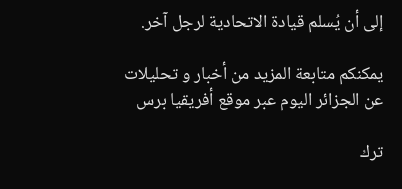إلى أن يُسلم قيادة الاتحادية لرجل آخر.

يمكنكم متابعة المزيد من أخبار و تحليلات عن الجزائر اليوم عبر موقع أفريقيا برس

ترك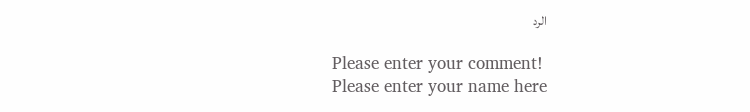الرد

Please enter your comment!
Please enter your name here